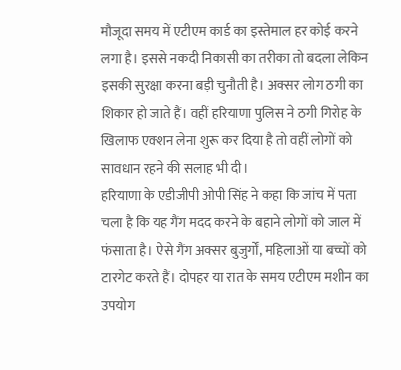मौजूदा समय में एटीएम कार्ड का इस्तेमाल हर कोई करने लगा है। इससे नकदी निकासी का तरीका तो बदला लेकिन इसकी सुरक्षा करना बड़ी चुनौती है। अक्सर लोग ठगी का शिकार हो जाते हैं। वहीं हरियाणा पुलिस ने ठगी गिरोह के खिलाफ एक्शन लेना शुरू कर दिया है तो वहीं लोगों को सावधान रहने की सलाह भी दी।
हरियाणा के एडीजीपी ओपी सिंह ने कहा कि जांच में पता चला है कि यह गैंग मदद करने के बहाने लोगों को जाल में फंसाता है। ऐसे गैंग अक्सर बुजुर्गों, महिलाओं या बच्चों को टारगेट करते हैं। दोपहर या रात के समय एटीएम मशीन का उपयोग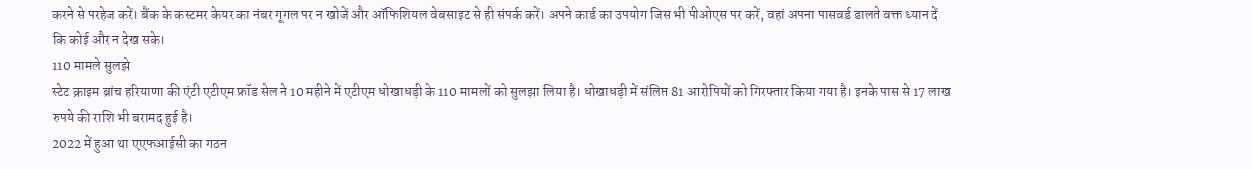करने से परहेज करें। बैंक के कस्टमर केयर का नंबर गूगल पर न खोजें और ऑफिशियल वेबसाइट से ही संपर्क करें। अपने कार्ड का उपयोग जिस भी पीओएस पर करें, वहां अपना पासवर्ड डालते वक्त ध्यान दें कि कोई और न देख सके।
110 मामले सुलझे
स्टेट क्राइम ब्रांच हरियाणा की एंटी एटीएम फ्रॉड सेल ने 10 महीने में एटीएम धोखाधड़ी के 110 मामलों को सुलझा लिया है। धोखाधड़ी में संलिप्त 81 आरोपियों को गिरफ्तार किया गया है। इनके पास से 17 लाख रुपये की राशि भी बरामद हुई है।
2022 में हुआ था एएफआईसी का गठन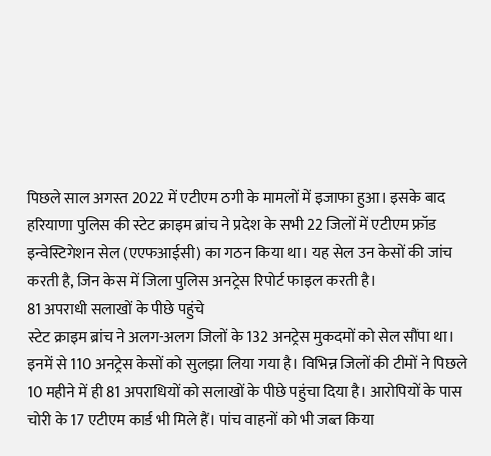पिछले साल अगस्त 2022 में एटीएम ठगी के मामलों में इजाफा हुआ। इसके बाद हरियाणा पुलिस की स्टेट क्राइम ब्रांच ने प्रदेश के सभी 22 जिलों में एटीएम फ्रॉड इन्वेस्टिगेशन सेल (एएफआईसी) का गठन किया था। यह सेल उन केसों की जांच करती है, जिन केस में जिला पुलिस अनट्रेस रिपोर्ट फाइल करती है।
81 अपराधी सलाखों के पीछे पहुंचे
स्टेट क्राइम ब्रांच ने अलग-अलग जिलों के 132 अनट्रेस मुकदमों को सेल सौंपा था। इनमें से 110 अनट्रेस केसों को सुलझा लिया गया है। विभिन्न जिलों की टीमों ने पिछले 10 महीने में ही 81 अपराधियों को सलाखों के पीछे पहुंचा दिया है। आरोपियों के पास चोरी के 17 एटीएम कार्ड भी मिले हैं। पांच वाहनों को भी जब्त किया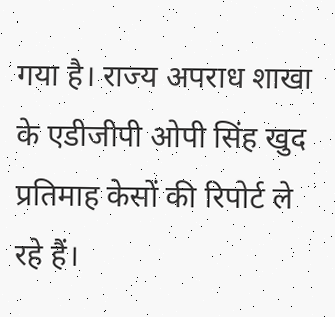गया है। राज्य अपराध शाखा के एडीजीपी ओपी सिंह खुद प्रतिमाह केसों की रिपोर्ट ले रहे हैं।